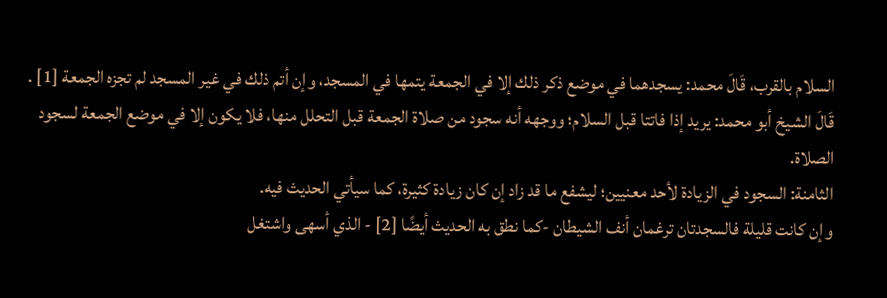السلام بالقرب، قَالَ محمد: يسجدهما في موضع ذكر ذلك إلا في الجمعة يتمها في المسجد، وإن أتم ذلك في غير المسجد لم تجزه الجمعة [1] .
قَالَ الشيخ أبو محمد: يريد إذا فاتتا قبل السلام؛ ووجهه أنه سجود من صلاة الجمعة قبل التحلل منها، فلا يكون إلا في موضع الجمعة لسجود الصلاة.
الثامنة: السجود في الزيادة لأحد معنيين؛ ليشفع ما قد زاد إن كان زيادة كثيرة، كما سيأتي الحديث فيه.
وإن كانت قليلة فالسجدتان ترغمان أنف الشيطان -كما نطق به الحديث أيضًا [2] - الذي أسهى واشتغل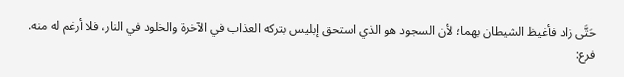حَتَّى زاد فأغيظ الشيطان بهما؛ لأن السجود هو الذي استحق إبليس بتركه العذاب في الآخرة والخلود في النار، فلا أرغم له منه.
فرع: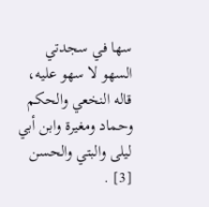سها في سجدتي السهو لا سهو عليه، قاله النخعي والحكم وحماد ومغيرة وابن أبي ليلى والبتي والحسن [3] .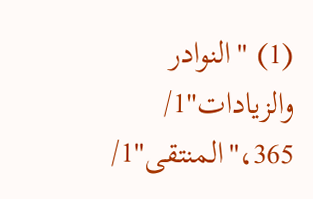(1) "النوادر والزيادات"1/ 365،"المنتقى"1/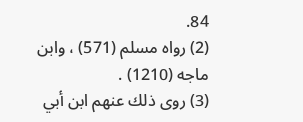84.
(2) رواه مسلم (571) ، وابن ماجه (1210) .
(3) روى ذلك عنهم ابن أبي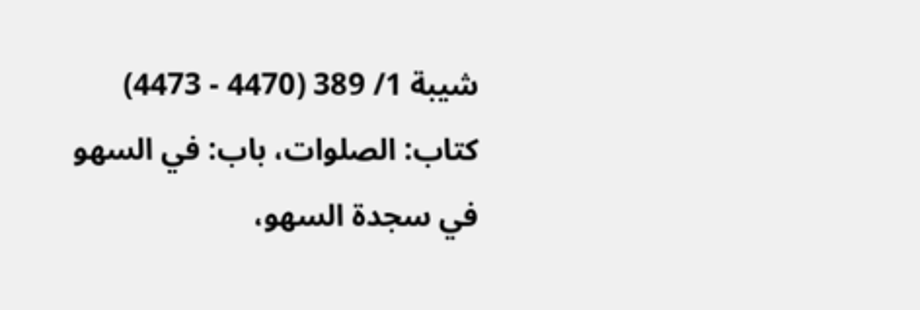شيبة 1/ 389 (4470 - 4473) كتاب: الصلوات، باب: في السهو في سجدة السهو،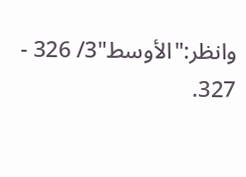وانظر:"الأوسط"3/ 326 - 327.